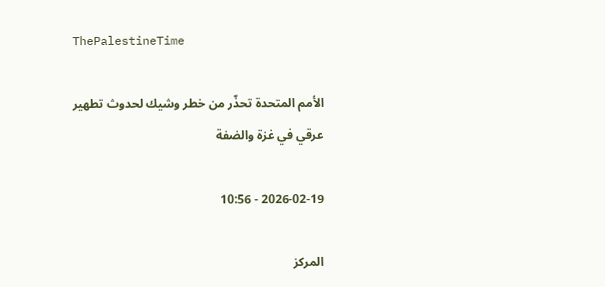ThePalestineTime

الأمم المتحدة تحذّر من خطر وشيك لحدوث تطهير عرقي في غزة والضفة

2026-02-19 - 10:56

المركز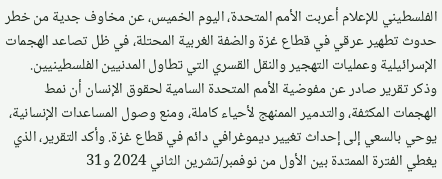الفلسطيني للإعلام أعربت الأمم المتحدة، اليوم الخميس، عن مخاوف جدية من خطر حدوث تطهير عرقي في قطاع غزة والضفة الغربية المحتلة، في ظل تصاعد الهجمات الإسرائيلية وعمليات التهجير والنقل القسري التي تطاول المدنيين الفلسطينيين. وذكر تقرير صادر عن مفوضية الأمم المتحدة السامية لحقوق الإنسان أن نمط الهجمات المكثفة، والتدمير الممنهج لأحياء كاملة، ومنع وصول المساعدات الإنسانية، يوحي بالسعي إلى إحداث تغيير ديموغرافي دائم في قطاع غزة. وأكد التقرير، الذي يغطي الفترة الممتدة بين الأول من نوفمبر/تشرين الثاني 2024 و31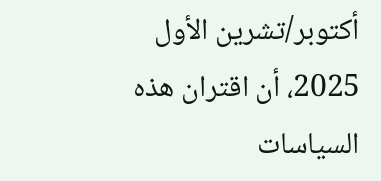أكتوبر/تشرين الأول 2025، أن اقتران هذه السياسات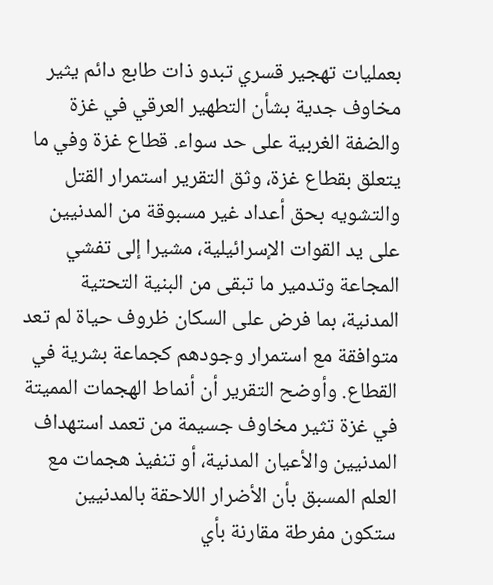بعمليات تهجير قسري تبدو ذات طابع دائم يثير مخاوف جدية بشأن التطهير العرقي في غزة والضفة الغربية على حد سواء. قطاع غزة وفي ما يتعلق بقطاع غزة، وثق التقرير استمرار القتل والتشويه بحق أعداد غير مسبوقة من المدنيين على يد القوات الإسرائيلية، مشيرا إلى تفشي المجاعة وتدمير ما تبقى من البنية التحتية المدنية، بما فرض على السكان ظروف حياة لم تعد متوافقة مع استمرار وجودهم كجماعة بشرية في القطاع. وأوضح التقرير أن أنماط الهجمات المميتة في غزة تثير مخاوف جسيمة من تعمد استهداف المدنيين والأعيان المدنية، أو تنفيذ هجمات مع العلم المسبق بأن الأضرار اللاحقة بالمدنيين ستكون مفرطة مقارنة بأي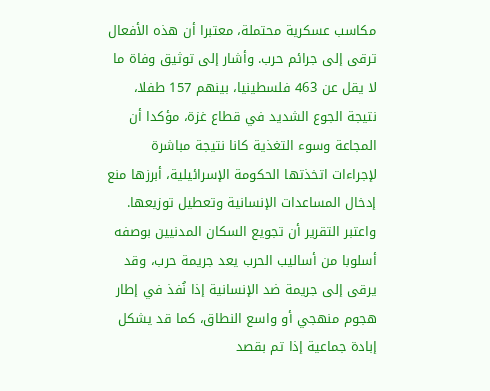مكاسب عسكرية محتملة، معتبرا أن هذه الأفعال ترقى إلى جرائم حرب. وأشار إلى توثيق وفاة ما لا يقل عن 463 فلسطينيا، بينهم 157 طفلا، نتيجة الجوع الشديد في قطاع غزة، مؤكدا أن المجاعة وسوء التغذية كانا نتيجة مباشرة لإجراءات اتخذتها الحكومة الإسرائيلية، أبرزها منع إدخال المساعدات الإنسانية وتعطيل توزيعها. واعتبر التقرير أن تجويع السكان المدنيين بوصفه أسلوبا من أساليب الحرب يعد جريمة حرب، وقد يرقى إلى جريمة ضد الإنسانية إذا نُفذ في إطار هجوم منهجي أو واسع النطاق، كما قد يشكل إبادة جماعية إذا تم بقصد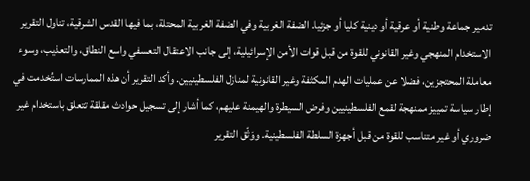تدمير جماعة وطنية أو عرقية أو دينية كليا أو جزئيا. الضفة الغربية وفي الضفة الغربية المحتلة، بما فيها القدس الشرقية، تناول التقرير الاستخدام المنهجي وغير القانوني للقوة من قبل قوات الأمن الإسرائيلية، إلى جانب الاعتقال التعسفي واسع النطاق، والتعذيب، وسوء معاملة المحتجزين، فضلا عن عمليات الهدم المكثفة وغير القانونية لمنازل الفلسطينيين. وأكد التقرير أن هذه الممارسات استُخدمت في إطار سياسة تمييز ممنهجة لقمع الفلسطينيين وفرض السيطرة والهيمنة عليهم، كما أشار إلى تسجيل حوادث مقلقة تتعلق باستخدام غير ضروري أو غير متناسب للقوة من قبل أجهزة السلطة الفلسطينية. ووَثّق التقرير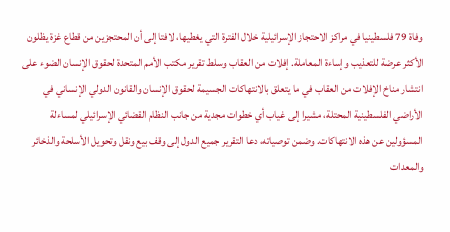وفاة 79 فلسطينيا في مراكز الاحتجاز الإسرائيلية خلال الفترة التي يغطيها، لافتا إلى أن المحتجزين من قطاع غزة يظلون الأكثر عرضة للتعذيب وإساءة المعاملة. إفلات من العقاب وسلط تقرير مكتب الأمم المتحدة لحقوق الإنسان الضوء على انتشار مناخ الإفلات من العقاب في ما يتعلق بالانتهاكات الجسيمة لحقوق الإنسان والقانون الدولي الإنساني في الأراضي الفلسطينية المحتلة، مشيرا إلى غياب أي خطوات مجدية من جانب النظام القضائي الإسرائيلي لمساءلة المسؤولين عن هذه الانتهاكات. وضمن توصياته، دعا التقرير جميع الدول إلى وقف بيع ونقل وتحويل الأسلحة والذخائر والمعدات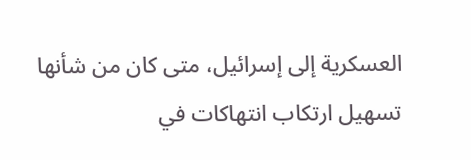العسكرية إلى إسرائيل، متى كان من شأنها تسهيل ارتكاب انتهاكات في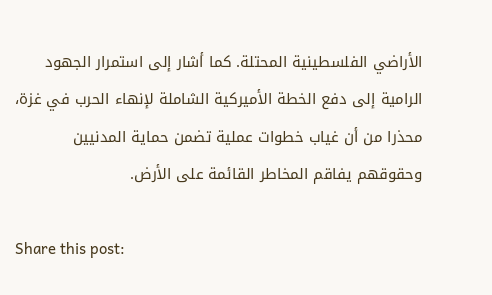الأراضي الفلسطينية المحتلة. كما أشار إلى استمرار الجهود الرامية إلى دفع الخطة الأميركية الشاملة لإنهاء الحرب في غزة، محذرا من أن غياب خطوات عملية تضمن حماية المدنيين وحقوقهم يفاقم المخاطر القائمة على الأرض.

Share this post: